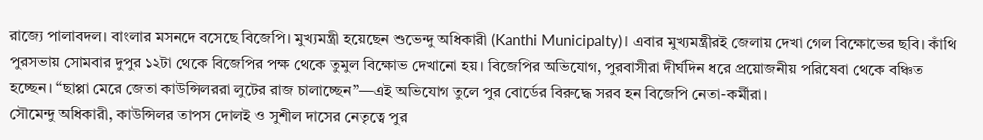রাজ্যে পালাবদল। বাংলার মসনদে বসেছে বিজেপি। মুখ্যমন্ত্রী হয়েছেন শুভেন্দু অধিকারী (Kanthi Municipalty)। এবার মুখ্যমন্ত্রীরই জেলায় দেখা গেল বিক্ষোভের ছবি। কাঁথি পুরসভায় সোমবার দুপুর ১২টা থেকে বিজেপির পক্ষ থেকে তুমুল বিক্ষোভ দেখানো হয়। বিজেপির অভিযোগ, পুরবাসীরা দীর্ঘদিন ধরে প্রয়োজনীয় পরিষেবা থেকে বঞ্চিত হচ্ছেন। “ছাপ্পা মেরে জেতা কাউন্সিলররা লুটের রাজ চালাচ্ছেন”—এই অভিযোগ তুলে পুর বোর্ডের বিরুদ্ধে সরব হন বিজেপি নেতা-কর্মীরা।
সৌমেন্দু অধিকারী, কাউন্সিলর তাপস দোলই ও সুশীল দাসের নেতৃত্বে পুর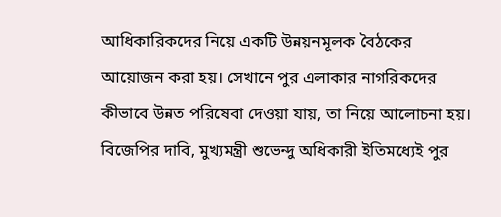আধিকারিকদের নিয়ে একটি উন্নয়নমূলক বৈঠকের আয়োজন করা হয়। সেখানে পুর এলাকার নাগরিকদের কীভাবে উন্নত পরিষেবা দেওয়া যায়, তা নিয়ে আলোচনা হয়। বিজেপির দাবি, মুখ্যমন্ত্রী শুভেন্দু অধিকারী ইতিমধ্যেই পুর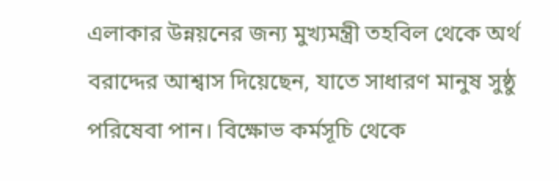এলাকার উন্নয়নের জন্য মুখ্যমন্ত্রী তহবিল থেকে অর্থ বরাদ্দের আশ্বাস দিয়েছেন, যাতে সাধারণ মানুষ সুষ্ঠু পরিষেবা পান। বিক্ষোভ কর্মসূচি থেকে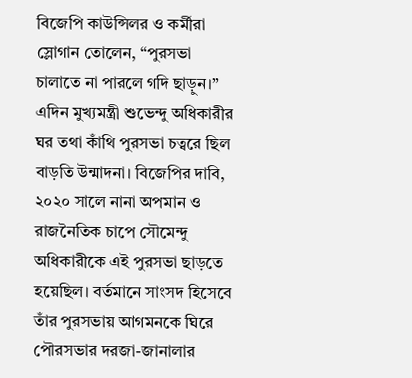বিজেপি কাউন্সিলর ও কর্মীরা স্লোগান তোলেন, “পুরসভা চালাতে না পারলে গদি ছাড়ুন।”
এদিন মুখ্যমন্ত্রী শুভেন্দু অধিকারীর ঘর তথা কাঁথি পুরসভা চত্বরে ছিল বাড়তি উন্মাদনা। বিজেপির দাবি, ২০২০ সালে নানা অপমান ও রাজনৈতিক চাপে সৌমেন্দু অধিকারীকে এই পুরসভা ছাড়তে হয়েছিল। বর্তমানে সাংসদ হিসেবে তাঁর পুরসভায় আগমনকে ঘিরে পৌরসভার দরজা-জানালার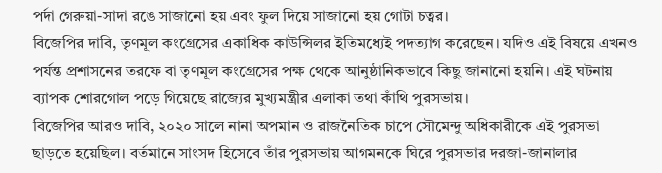পর্দা গেরুয়া-সাদা রঙে সাজানো হয় এবং ফুল দিয়ে সাজানো হয় গোটা চত্বর।
বিজেপির দাবি, তৃণমূল কংগ্রেসের একাধিক কাউন্সিলর ইতিমধ্যেই পদত্যাগ করেছেন। যদিও এই বিষয়ে এখনও পর্যন্ত প্রশাসনের তরফে বা তৃণমূল কংগ্রেসের পক্ষ থেকে আনুষ্ঠানিকভাবে কিছু জানানো হয়নি। এই ঘটনায় ব্যাপক শোরগোল পড়ে গিয়েছে রাজ্যের মুখ্যমন্ত্রীর এলাকা তথা কাঁথি পুরসভায়।
বিজেপির আরও দাবি, ২০২০ সালে নানা অপমান ও রাজনৈতিক চাপে সৌমেন্দু অধিকারীকে এই পুরসভা ছাড়তে হয়েছিল। বর্তমানে সাংসদ হিসেবে তাঁর পুরসভায় আগমনকে ঘিরে পুরসভার দরজা-জানালার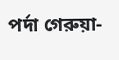পর্দা গেরুয়া-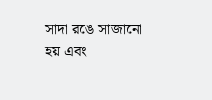সাদা রঙে সাজানো হয় এবং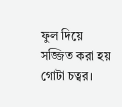ফুল দিয়ে সজ্জিত করা হয় গোটা চত্বর।